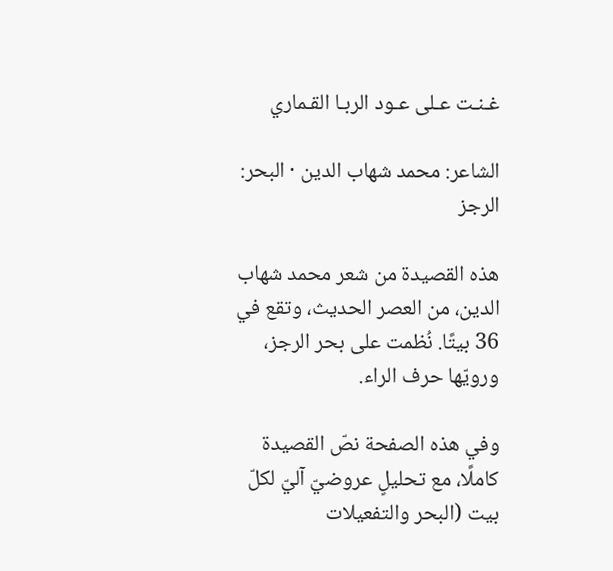غـنـت عـلى عـود الربـا القـماري

الشاعر: محمد شهاب الدين · البحر: الرجز

هذه القصيدة من شعر محمد شهاب الدين، من العصر الحديث، وتقع في 36 بيتًا. نُظمت على بحر الرجز، ورويّها حرف الراء.

وفي هذه الصفحة نصّ القصيدة كاملًا، مع تحليلٍ عروضيّ آليّ لكلّ بيت (البحر والتفعيلات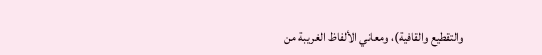والتقطيع والقافية)، ومعاني الألفاظ الغريبة من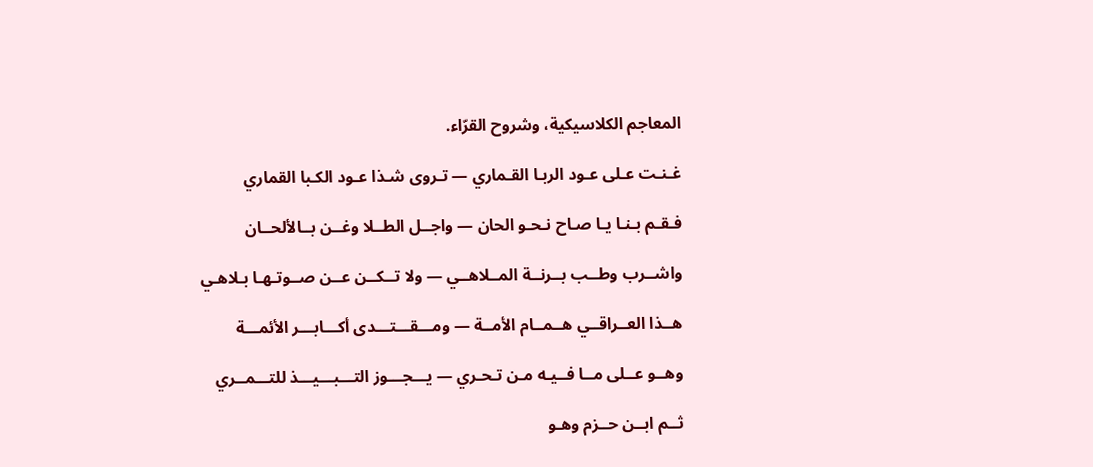المعاجم الكلاسيكية، وشروح القرّاء.

غـنـت عـلى عـود الربـا القـماري — تـروى شـذا عـود الكـبا القماري

فـقـم بـنـا يـا صـاح نـحـو الحان — واجــل الطــلا وغــن بــالألحــان

واشــرب وطــب بــرنــة المــلاهــي — ولا تــكــن عــن صــوتـهـا بـلاهـي

هــذا العــراقــي هــمــام الأمــة — ومـــقـــتـــدى أكـــابـــر الأئمـــة

وهــو عــلى مــا فــيـه مـن تـحـري — يـــجـــوز التـــبـــيـــذ للتـــمــري

ثــم ابــن حــزم وهـو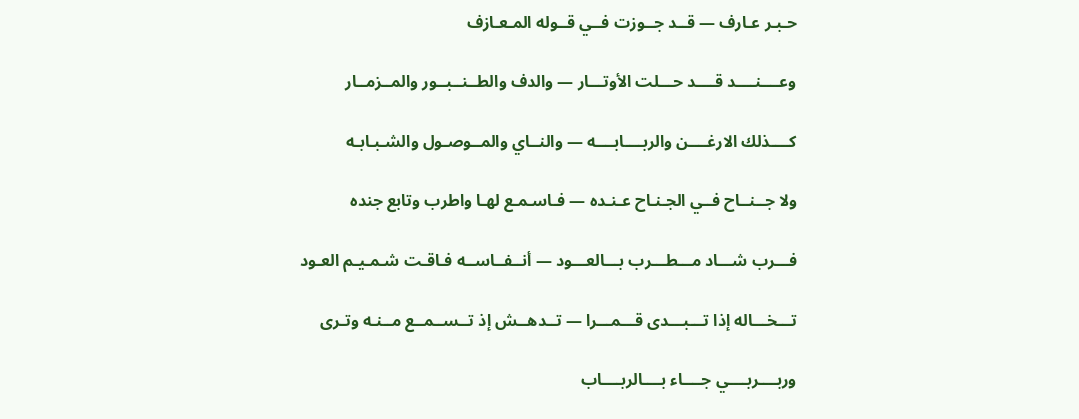حـبـر عـارف — قــد جــوزت فــي قــوله المـعـازف

وعــــنــــد قــــد حـــلت الأوتـــار — والدف والطــنــبــور والمــزمــار

كــــذلك الارغــــن والربــــابــــه — والنــاي والمــوصـول والشـبـابـه

ولا جــنــاح فــي الجـنـاح عـنـده — فـاسـمـع لهـا واطرب وتابع جنده

فـــرب شـــاد مـــطـــرب بـــالعـــود — أنــفــاســه فـاقـت شـمـيـم العـود

تـــخـــاله إذا تـــبـــدى قـــمـــرا — تــدهــش إذ تــســمــع مــنـه وتـرى

وربــــربــــي جــــاء بــــالربــــاب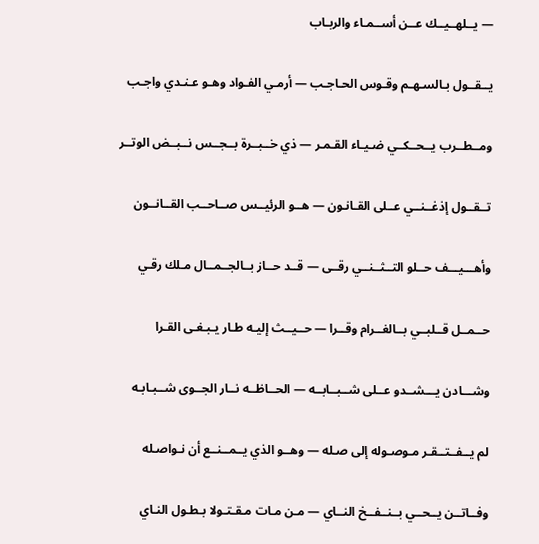— يــلهــيــك عــن أســمـاء والربـاب

يــقــول بـالسـهـم وقـوس الحـاجـب — أرمـي الفـواد وهـو عـنـدي واجـب

ومــطــرب يــحــكــي ضـيـاء القـمـر — ذي خــبــرة بــجــس نــبــض الوتــر

تــقــول إذغــنــي عــلى القـانـون — هــو الرئيــس صــاحــب القــانــون

وأهـــيـــف حــلو التــثــنــي رقــى — قــد حــاز بــالجــمــال مـلك رقـي

حــمــل قــلبــي بــالغــرام وقــرا — حــيــث إليـه طـار يـبـغـى القـرا

وشـــادن يـــشــدو عــلى شــبــابــه — الحــاظــه نــار الجــوى شــبـابـه

لم يــفــتــقـر مـوصـوله إلى صـله — وهــو الذي يــمــنــع أن نـواصـله

وفــاتــن يــحــي بــنــفــخ النــاي — مـن مـات مـقـتـولا بـطـول النـاي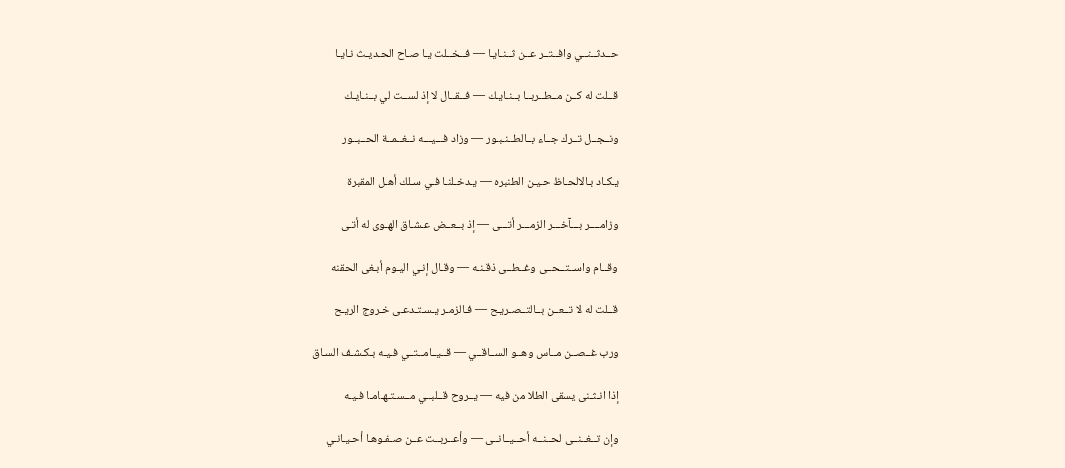حــدثــنــي وافــتــر عــن ثــنـايـا — فــخــلت يـا صـاح الحـديـث نـايـا

قــلت له كــن مــطــربــا بــنـايـك — فــقــال لا إذ لســت لي بــنـايـك

ونــجــل تــرك جــاء بــالطــنـبـور — وزاد فـــيـــه نــغــمــة الحــبــور

يـكـاد بـالالحـاظ حـيـن الطنبره — يـدخـلنـا فـي سـلك أهـل المقبرة

وزامــــر بـــآخـــر الزمـــر أتـــى — إذ بــعــض عـشـاق الهـوى له أتـى

وقــام واســتــحــى وغــطــى ذقـنـه — وقـال إنـي اليـوم أبـغى الحقنه

قــلت له لا تــعــن بــالتــصـريـح — فـالزمـر يـسـتـدعـى خـروج الريـح

ورب غــصــن مــاس وهــو الســاقــي — قــيــامــتــي فـيـه بـكـشـف السـاق

إذا انـثـنى يسقى الطلا من فيه — يــروح قــلبــي مــسـتـهـامـا فـيـه

وإن تــغــنــى لحــنــه أحــيــانــى — وأعــربــت عــن صـفـوهـا أحـيـانـي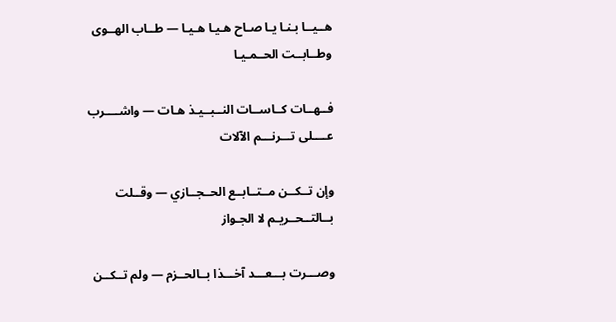هــيــا بـنـا يـا صـاح هـيـا هـيـا — طــاب الهــوى وطــابــت الحــمـيـا

فــهــات كــاســات النــبــيـذ هـات — واشــــرب عــــلى تـــرنـــم الآلات

وإن تــكــن مــتــابــع الحــجــازي — وقــلت بــالتــحــريـم لا الجـواز

وصـــرت بـــعـــد آخـــذا بــالحــزم — ولم تــكــن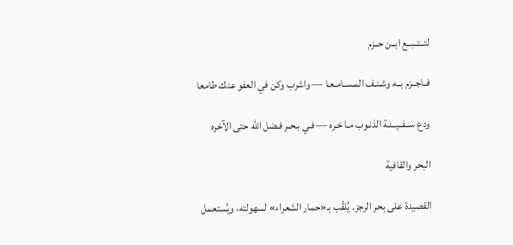لتــتــبــع ابــن حــزم

فــاجــزم بــه وشـنـف المـسـامـعـا — واشرب وكن في العفو عنك طامعا

ودع ســفــيــنـة الذنـوب مـا خـره — فـي بـحـر فـضل الله حتى الآخره

البحر والقافية

القصيدة على بحر الرجز. يُلقّب بـ«حمار الشعراء» لسهولته، ويُستعمل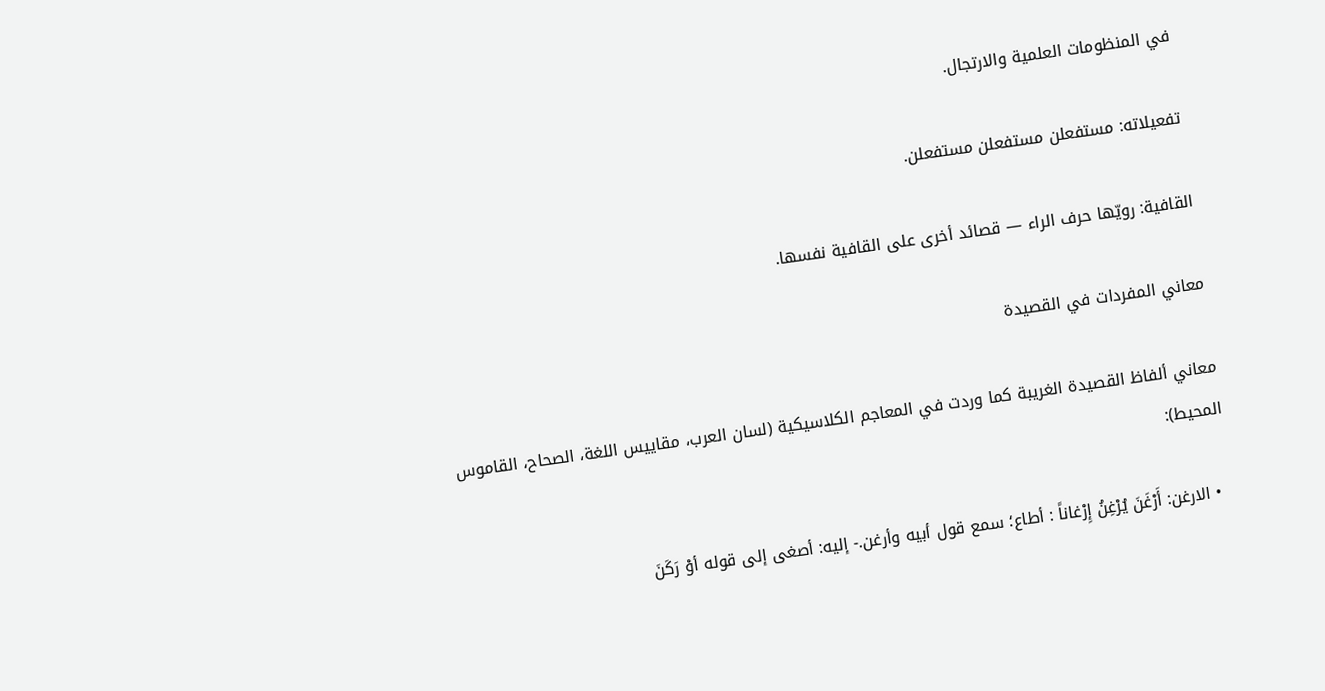في المنظومات العلمية والارتجال.

تفعيلاته: مستفعلن مستفعلن مستفعلن.

القافية: رويّها حرف الراء — قصائد أخرى على القافية نفسها.

معاني المفردات في القصيدة

معاني ألفاظ القصيدة الغريبة كما وردت في المعاجم الكلاسيكية (لسان العرب، مقاييس اللغة، الصحاح، القاموس المحيط):

  • الارغن: أَرْغَنَ يُرْغِنُ إِرْغاناً : أطاع؛ سمع قول أبيه وأرغن.- إليه: أصغى إلى قوله أوْ رَكَنَ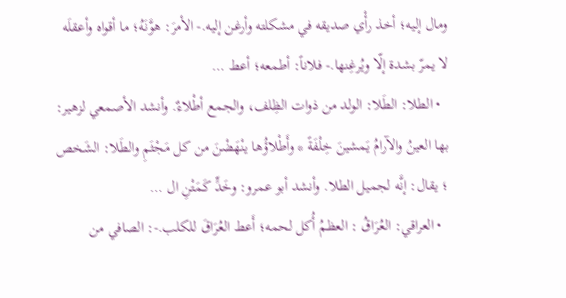ومال إليه؛ أخذ رأْي صديقه في مشكلته وأرغن إليه.- الأمرَ: هوَّنَهُ؛ ما أقواه وأعقلَه لا يمرّ بشدة إلّا ويُرغِنها.- فلاناً: أطمعه؛ أعط …
  • الطلا: الطَلا: الولد من ذوات الظِلف، والجمع أطْلاءٌ. وأنشد الأصمعي لزهير: بها العينُ والآرامُ يَمشينَ خِلْفَةً * وأَطْلاؤُها ينْهَضْنَ من كل مَجْثَمِ والطَلا: الشَخص ؛ يقال: إنَّه لجميل الطلا. وأنشد أبو عمرو: وخَدٍّ كَمَتْنِ ال …
  • العراقي: العُرَاقُ : العظمُ أُكل لحمه؛ أَعط العُرَاقَ للكلب.-: الصافي من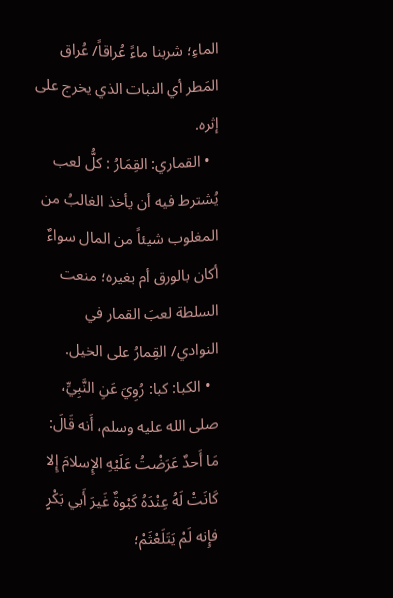الماءِ؛ شربنا ماءً عُراقاً/ عُراق المَطر أي النبات الذي يخرج على إثره.
  • القماري: القِمَارُ : كلُّ لعب يُشترط فيه أن يأخذ الغالبُ من المغلوب شيئاً من المال سواءٌ أكان بالورق أم بغيره؛ منعت السلطة لعبَ القمار في النوادي/ القِمارُ على الخيل.
  • الكبا: كبا: رُوِيَ عَنِ النَّبِيِّ، صلى الله عليه وسلم، أَنه قَالَ: مَا أَحدٌ عَرَضْتُ عَلَيْهِ الإِسلامَ إِلا كَانَتْ لَهُ عِنْدَهُ كَبْوةٌ غَيرَ أَبي بَكْرٍ فإِنه لَمْ يَتَلَعْثَمْ؛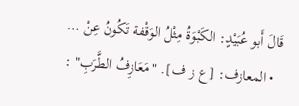قَالَ أَبو عُبَيْدٍ: الكَبْوَةُ مِثْلُ الوَقْفة تَكُونُ عِنْ …
  • المعازف: [ع ز ف]. "مَعَازِفُ الطَّرَبِ" :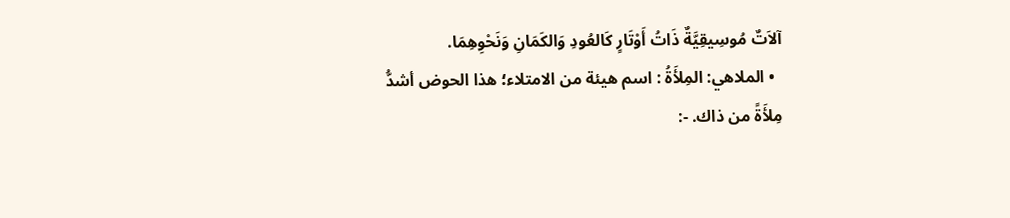آلاَتٌ مُوسِيقِيَّةٌ ذَاتُ أَوْتَارٍ كَالعُودِ وَالكَمَانِ وَنَحْوِهِمَا.
  • الملاهي: المِلأَةُ : اسم هيئة من الامتلاء؛ هذا الحوض أشدُّ مِلأَةً من ذاك. -: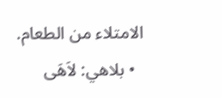الامتلاء من الطعام.
  • بلاهي: لاَهَى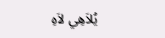يُلاَهِي لاَهِ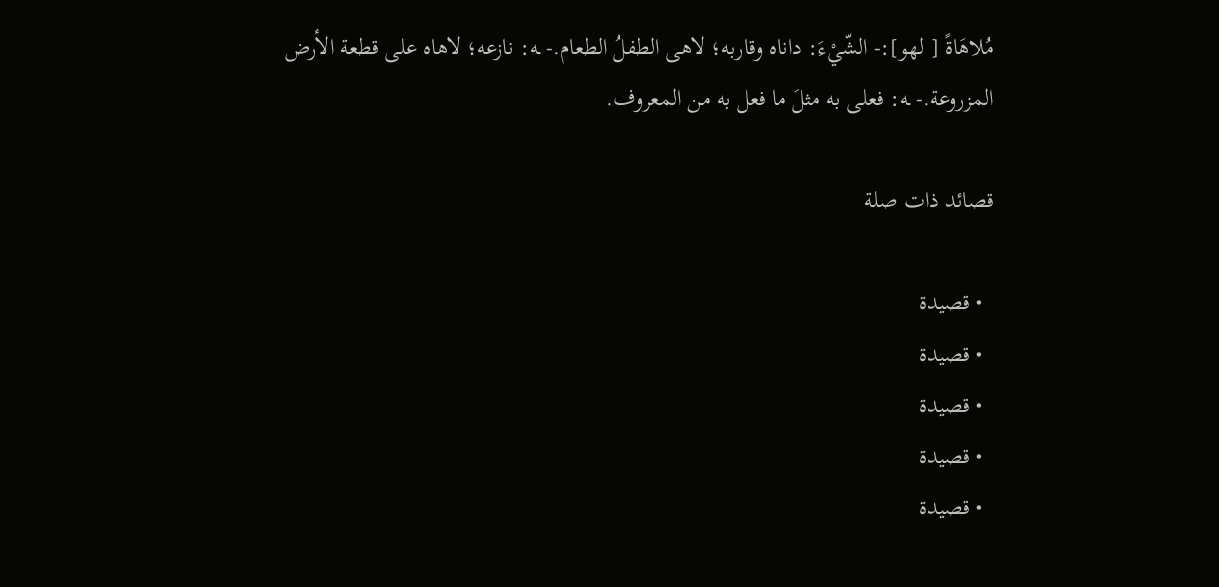مُلاهَاةً [ لهو]:- الشّيْءَ: داناه وقاربه؛ لاهى الطفلُ الطعام.- ـه: نازعه؛ لاهاه على قطعة الأرض المزروعة.- ـه: فعلى به مثلَ ما فعل به من المعروف.

قصائد ذات صلة

  • قصيدة
  • قصيدة
  • قصيدة
  • قصيدة
  • قصيدة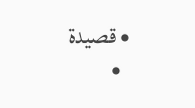• قصيدة
  •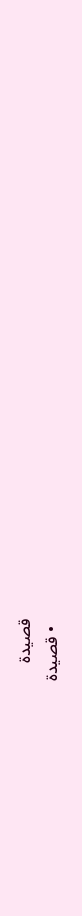قصيدة
  • قصيدة